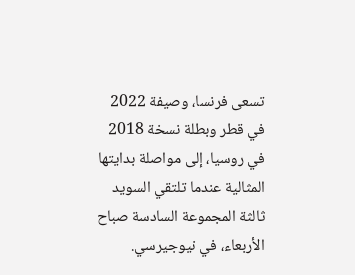تسعى فرنسا، وصيفة 2022 في قطر وبطلة نسخة 2018 في روسيا، إلى مواصلة بدايتها المثالية عندما تلتقي السويد ثالثة المجموعة السادسة صباح الأربعاء، في نيوجيرسي.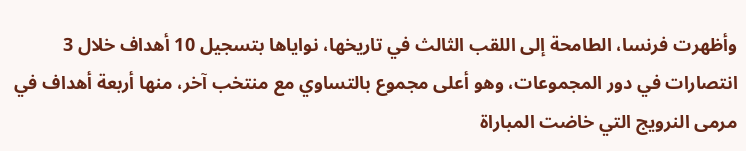وأظهرت فرنسا، الطامحة إلى اللقب الثالث في تاريخها، نواياها بتسجيل 10 أهداف خلال 3 انتصارات في دور المجموعات، وهو أعلى مجموع بالتساوي مع منتخب آخر، منها أربعة أهداف في مرمى النرويج التي خاضت المباراة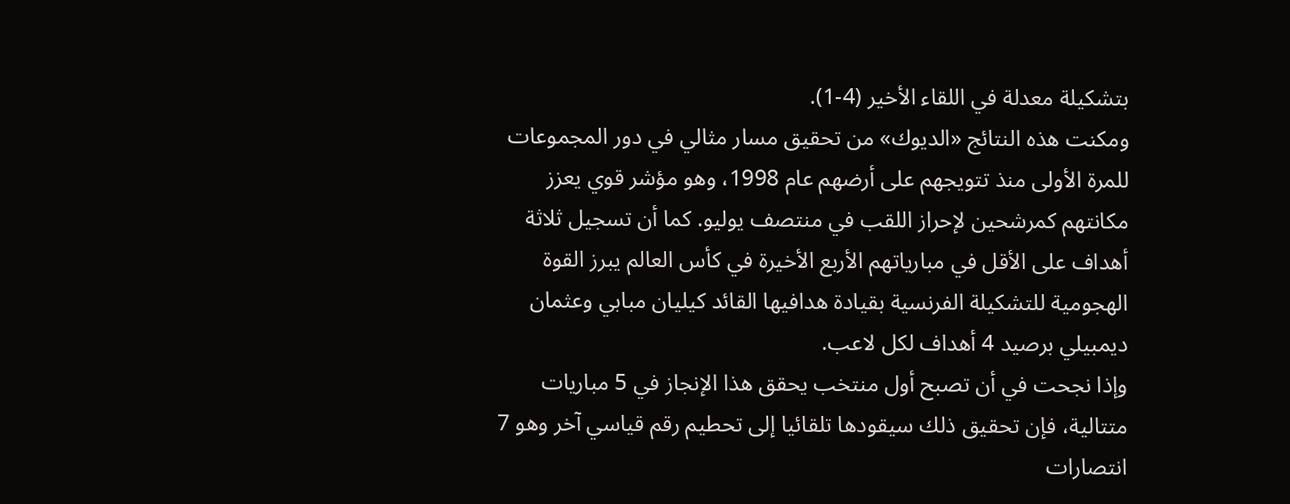بتشكيلة معدلة في اللقاء الأخير (4-1).
ومكنت هذه النتائج «الديوك» من تحقيق مسار مثالي في دور المجموعات للمرة الأولى منذ تتويجهم على أرضهم عام 1998، وهو مؤشر قوي يعزز مكانتهم كمرشحين لإحراز اللقب في منتصف يوليو. كما أن تسجيل ثلاثة أهداف على الأقل في مبارياتهم الأربع الأخيرة في كأس العالم يبرز القوة الهجومية للتشكيلة الفرنسية بقيادة هدافيها القائد كيليان مبابي وعثمان ديمبيلي برصيد 4 أهداف لكل لاعب.
وإذا نجحت في أن تصبح أول منتخب يحقق هذا الإنجاز في 5 مباريات متتالية، فإن تحقيق ذلك سيقودها تلقائيا إلى تحطيم رقم قياسي آخر وهو 7 انتصارات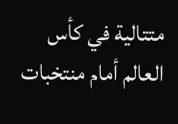متتالية في كأس العالم أمام منتخبات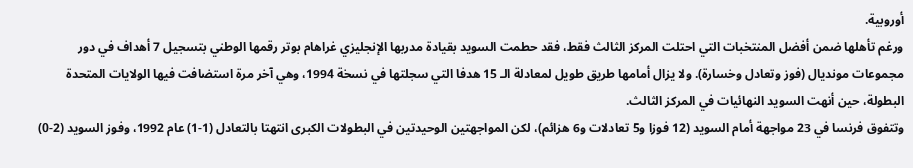أوروبية.
ورغم تأهلها ضمن أفضل المنتخبات التي احتلت المركز الثالث فقط، فقد حطمت السويد بقيادة مدربها الإنجليزي غراهام بوتر رقمها الوطني بتسجيل 7 أهداف في دور مجموعات مونديال (فوز وتعادل وخسارة). ولا يزال أمامها طريق طويل لمعادلة الـ 15 هدفا التي سجلتها في نسخة 1994، وهي آخر مرة استضافت فيها الولايات المتحدة البطولة، حين أنهت السويد النهائيات في المركز الثالث.
وتتفوق فرنسا في 23 مواجهة أمام السويد (12 فوزا و5 تعادلات و6 هزائم)، لكن المواجهتين الوحيدتين في البطولات الكبرى انتهتا بالتعادل (1-1) عام 1992، وفوز السويد (2-0)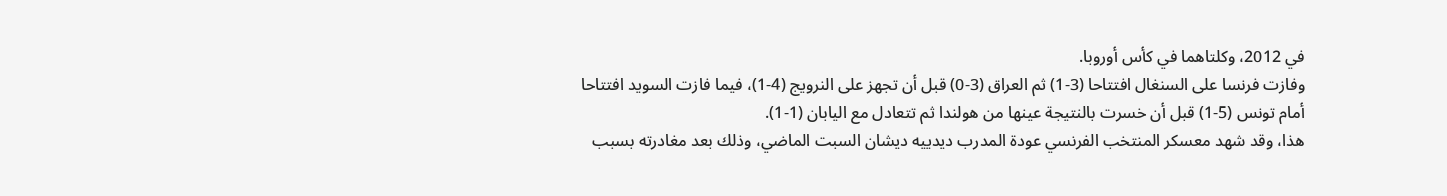في 2012، وكلتاهما في كأس أوروبا.
وفازت فرنسا على السنغال افتتاحا (3-1) ثم العراق (3-0) قبل أن تجهز على النرويج (4-1)، فيما فازت السويد افتتاحا أمام تونس (5-1) قبل أن خسرت بالنتيجة عينها من هولندا ثم تتعادل مع اليابان (1-1).
هذا، وقد شهد معسكر المنتخب الفرنسي عودة المدرب ديدييه ديشان السبت الماضي، وذلك بعد مغادرته بسبب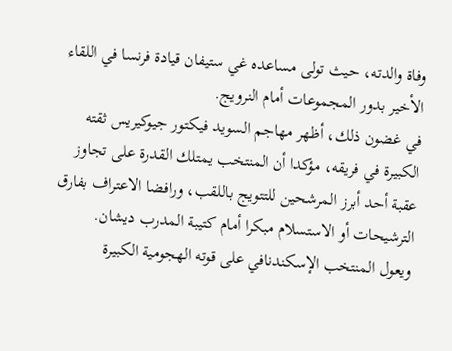وفاة والدته، حيث تولى مساعده غي ستيفان قيادة فرنسا في اللقاء الأخير بدور المجموعات أمام النرويج.
في غضون ذلك، أظهر مهاجم السويد فيكتور جيوكيريس ثقته الكبيرة في فريقه، مؤكدا أن المنتخب يمتلك القدرة على تجاوز عقبة أحد أبرز المرشحين للتتويج باللقب، ورافضا الاعتراف بفارق الترشيحات أو الاستسلام مبكرا أمام كتيبة المدرب ديشان.
ويعول المنتخب الإسكندنافي على قوته الهجومية الكبيرة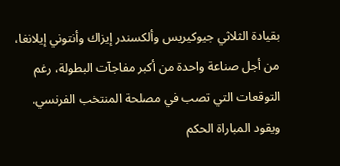بقيادة الثلاثي جيوكيريس وألكسندر إيزاك وأنتوني إيلانغا، من أجل صناعة واحدة من أكبر مفاجآت البطولة، رغم التوقعات التي تصب في مصلحة المنتخب الفرنسي.
ويقود المباراة الحكم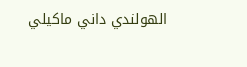الهولندي داني ماكيلي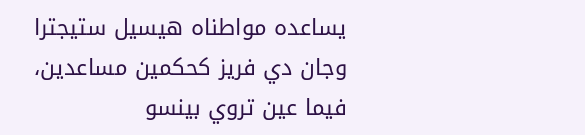يساعده مواطناه هيسيل ستيجترا وجان دي فريز كحكمين مساعدين، فيما عين تروي بينسو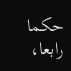حكما رابعا،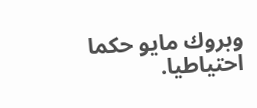وبروك مايو حكما احتياطيا.